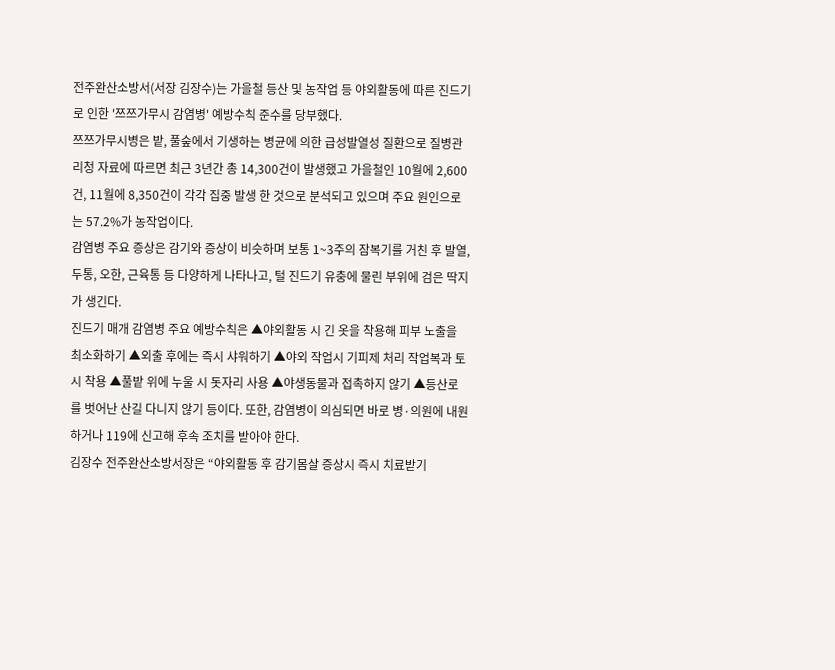전주완산소방서(서장 김장수)는 가을철 등산 및 농작업 등 야외활동에 따른 진드기로 인한 '쯔쯔가무시 감염병' 예방수칙 준수를 당부했다.
쯔쯔가무시병은 밭, 풀숲에서 기생하는 병균에 의한 급성발열성 질환으로 질병관리청 자료에 따르면 최근 3년간 총 14,300건이 발생했고 가을철인 10월에 2,600건, 11월에 8,350건이 각각 집중 발생 한 것으로 분석되고 있으며 주요 원인으로는 57.2%가 농작업이다.
감염병 주요 증상은 감기와 증상이 비슷하며 보통 1~3주의 잠복기를 거친 후 발열, 두통, 오한, 근육통 등 다양하게 나타나고, 털 진드기 유충에 물린 부위에 검은 딱지가 생긴다.
진드기 매개 감염병 주요 예방수칙은 ▲야외활동 시 긴 옷을 착용해 피부 노출을 최소화하기 ▲외출 후에는 즉시 샤워하기 ▲야외 작업시 기피제 처리 작업복과 토시 착용 ▲풀밭 위에 누울 시 돗자리 사용 ▲야생동물과 접촉하지 않기 ▲등산로를 벗어난 산길 다니지 않기 등이다. 또한, 감염병이 의심되면 바로 병·의원에 내원하거나 119에 신고해 후속 조치를 받아야 한다.
김장수 전주완산소방서장은 “야외활동 후 감기몸살 증상시 즉시 치료받기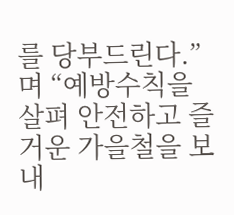를 당부드린다.”며 “예방수칙을 살펴 안전하고 즐거운 가을철을 보내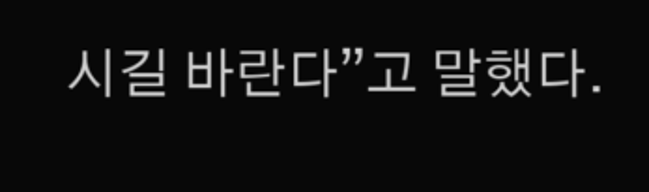시길 바란다”고 말했다.